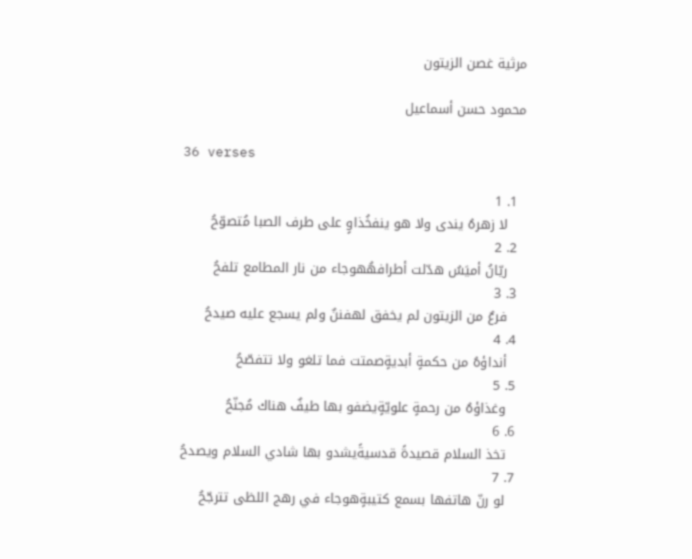مرثية غصن الزيتون

محمود حسن أسماعيل

36 verses

  1. 1
    لا زهرهُ يندى ولا هو ينفخُذاوٍ على طرف الصبا مُتصوّحُ
  2. 2
    ريّانُ أميَسُ هدّلت أطرافهُهوجاء من نار المطامع تلفحُ
  3. 3
    فرعٌ من الزيتون لم يخفق لهفننٌ ولم يسجع عليه صيدحُ
  4. 4
    أنداؤهُ من حكمةٍ أبديةٍصمتت فما تلغو ولا تتفصّحُ
  5. 5
    وغذاؤهُ من رحمةٍ علويّةٍيضفو بها طيفٌ هناك مُجنّحُ
  6. 6
    تخذ السلام قصيدةً قدسيةًيشدو بها شادي السلام ويصدحُ
  7. 7
    لو رنّ هاتفها بسمع كتيبةٍهوجاء في رهج اللظى تترجّحُ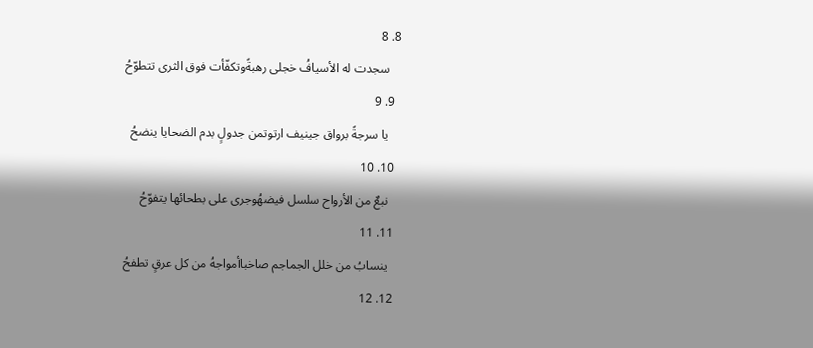8. 8
    سجدت له الأسيافُ خجلى رهبةًوتكفّأت فوق الثرى تتطوّحُ
  9. 9
    يا سرجةً برواق جينيف ارتوتمن جدولٍ بدم الضحايا ينضحُ
  10. 10
    نبعٌ من الأرواح سلسل فيضهُوجرى على بطحائها يتفوّحُ
  11. 11
    ينسابُ من خلل الجماجم صاخباأمواجهُ من كل عرقٍ تطفحُ
  12. 12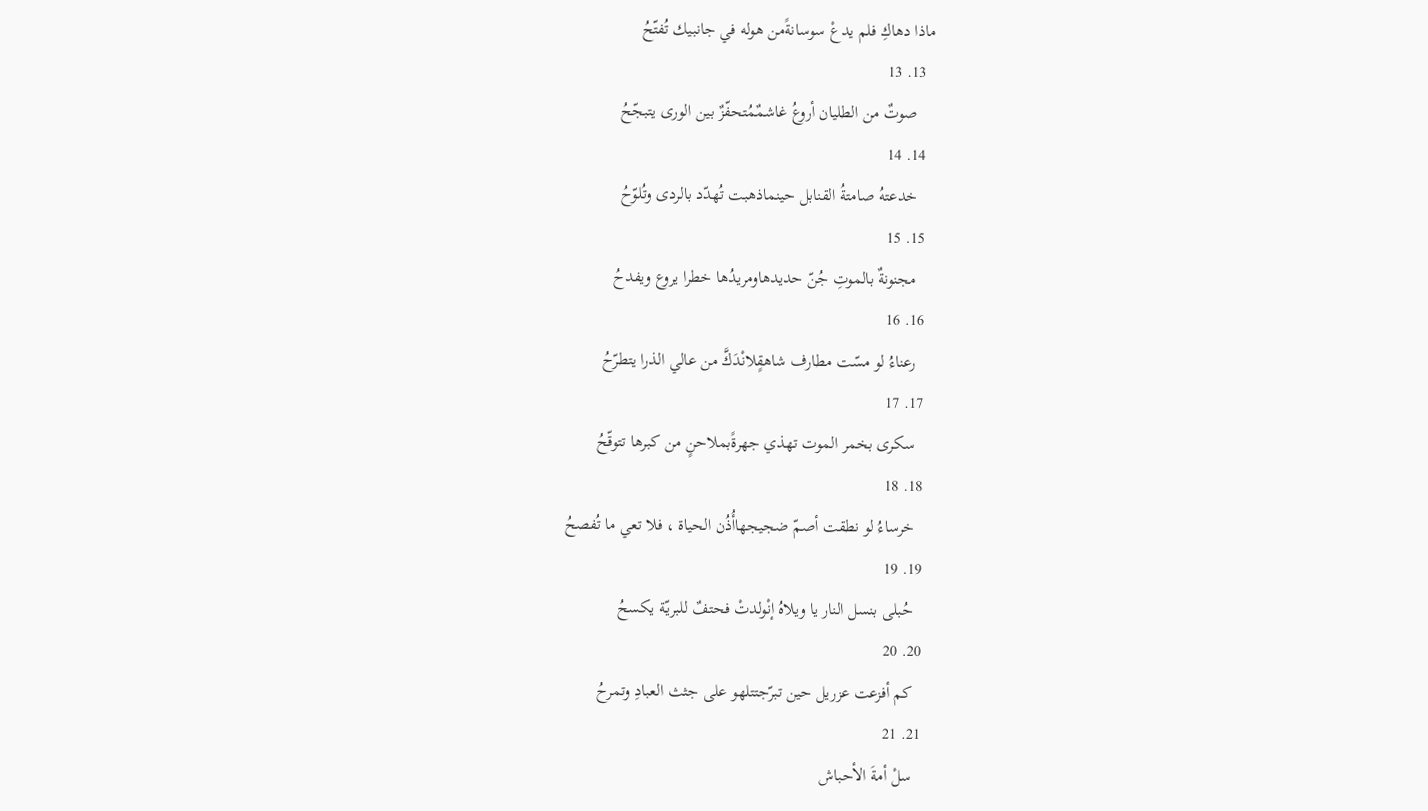ماذا دهاكِ فلم يدعْ سوسانةًمن هوله في جانبيك تُفتّحُ
  13. 13
    صوتٌ من الطليان أروعُ غاشمٌمُتحفّزٌ بين الورى يتبجّحُ
  14. 14
    خدعتهُ صامتةُ القنابل حينماذهبت تُهدّد بالردى وتُلوّحُ
  15. 15
    مجنونةٌ بالموتِ جُنّ حديدهاومريدُها خطرا يروع ويفدحُ
  16. 16
    رعناءُ لو مسّت مطارف شاهقٍلانْدَكَّ من عالي الذرا يتطرّحُ
  17. 17
    سكرى بخمر الموت تهذي جهرةًبملاحنٍ من كبرها تتوقّحُ
  18. 18
    خرساءُ لو نطقت أصمّ ضجيجهاأُذُن الحياة ، فلا تعي ما تُفصحُ
  19. 19
    حُبلى بنسل النار يا ويلاهُ إنْولدتْ فحتفٌ للبريّة يكسحُ
  20. 20
    كم أفزعت عزريل حين تبرّجتتلهو على جثث العبادِ وتمرحُ
  21. 21
    سلْ أمةَ الأحباش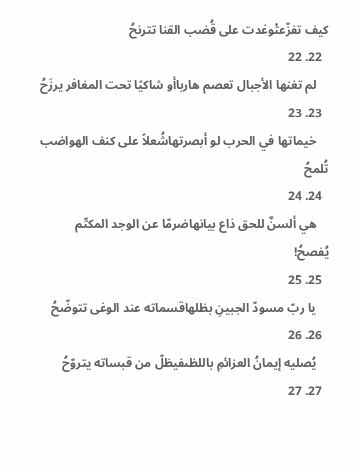كيف تفزّعتْوغدت على قُضب القنا تترنحُ
  22. 22
    لم تغنها الأجبال تعصم هارباأو شاكيًا تحت المغافر يرزَحُ
  23. 23
    خيماتها في الحرب لو أبصرتهاشُعلاً على كنف الهواضب تُلمحُ
  24. 24
    هي ألسنٌ للحق ذاع بيانهاضرمّا عن الوجد المكتّم يُفصحُ!
  25. 25
    يا ربّ مسودّ الجبينِ بظلهاقسماته عند الوغى تتوضّحُ
  26. 26
    يُصليه إيمانُ العزائمِ باللظىفيظلّ من قبساته يتروّحُ
  27. 27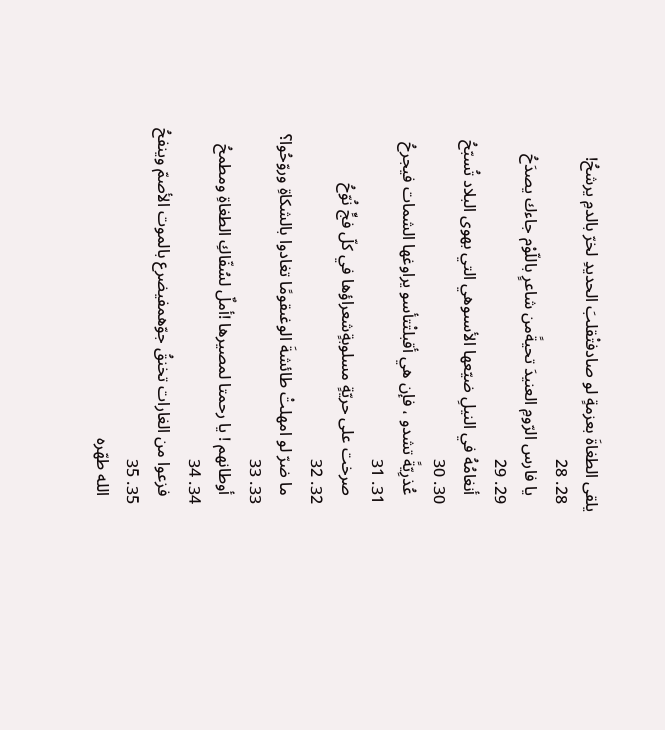يلقى الطغاةَ بعزمةٍ لو صادفتْقلبَ الحديدِ لخرّ بالدمِ يرشحُ!
  28. 28
    يا فارس الرّومِ العنيدَ تحيةًمن شاعرٍ باللّوْم جاءك يصدَحُ
  29. 29
    أنغامُهُ في النيلِ ضيّعها الأسىوهي التي بهوى البلاد تُسبّحُ
  30. 30
    عُذرِيّةً تشدو ، فإن هي أقبلتْتأسو يراوغها الشمات فيجرحُ
  31. 31
    صرخت على حريّةٍ مسلوبةٍشعراؤها في كلّ فجٍّ نُوّحُ
  32. 32
    ما ضرّ لو امهلتْ طائشةَ الوغىقومًا تغادوا بالشكاةِ وروّحُوا؟
  33. 33
    أوطانهم ! يا رحمتا لمصيرها !أملٌ لسُفّاكِ الطغاةِ ومطمحُ
  34. 34
    فزعوا من الغارات تخنقُ جوّهمفيضرع بالموت الأصمّ وينفحُ
  35. 35
    الله طهّره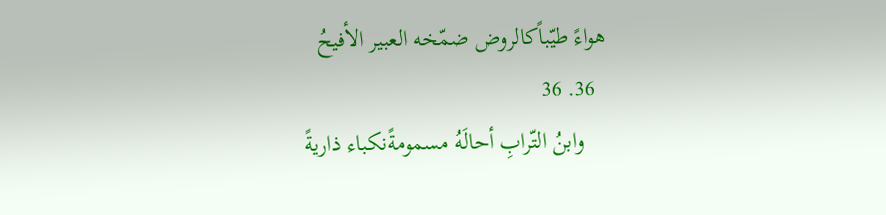هواءً طيّباًكالروض ضمّخه العبير الأفيحُ
  36. 36
    وابنُ التّرابِ أحالَهُ مسمومةًنكباء ذاريةً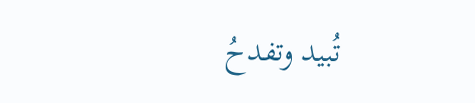تُبيد وتفدحُ